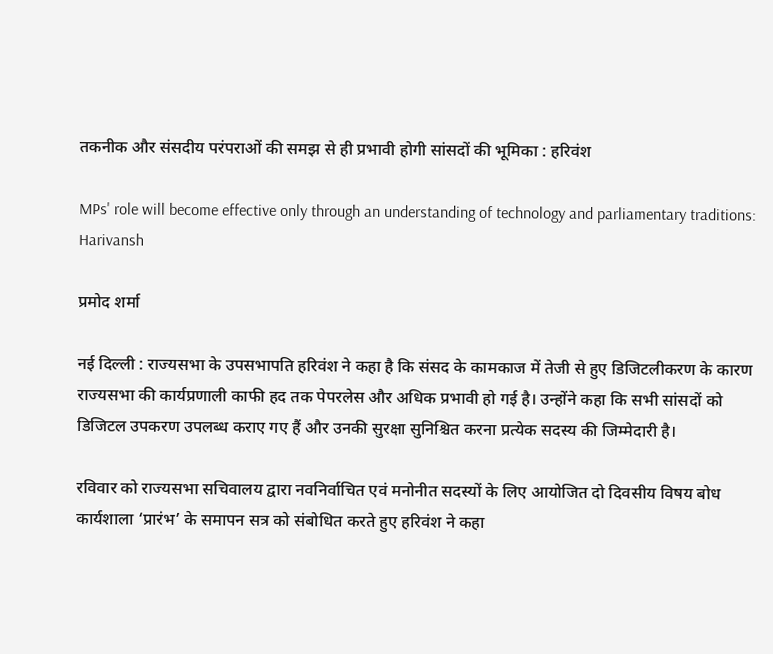तकनीक और संसदीय परंपराओं की समझ से ही प्रभावी होगी सांसदों की भूमिका : हरिवंश

MPs' role will become effective only through an understanding of technology and parliamentary traditions: Harivansh

प्रमोद शर्मा

नई दिल्ली : राज्यसभा के उपसभापति हरिवंश ने कहा है कि संसद के कामकाज में तेजी से हुए डिजिटलीकरण के कारण राज्यसभा की कार्यप्रणाली काफी हद तक पेपरलेस और अधिक प्रभावी हो गई है। उन्होंने कहा कि सभी सांसदों को डिजिटल उपकरण उपलब्ध कराए गए हैं और उनकी सुरक्षा सुनिश्चित करना प्रत्येक सदस्य की जिम्मेदारी है।

रविवार को राज्यसभा सचिवालय द्वारा नवनिर्वाचित एवं मनोनीत सदस्यों के लिए आयोजित दो दिवसीय विषय बोध कार्यशाला ‘प्रारंभ’ के समापन सत्र को संबोधित करते हुए हरिवंश ने कहा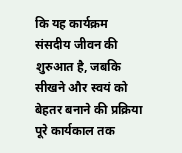कि यह कार्यक्रम संसदीय जीवन की शुरुआत है, जबकि सीखने और स्वयं को बेहतर बनाने की प्रक्रिया पूरे कार्यकाल तक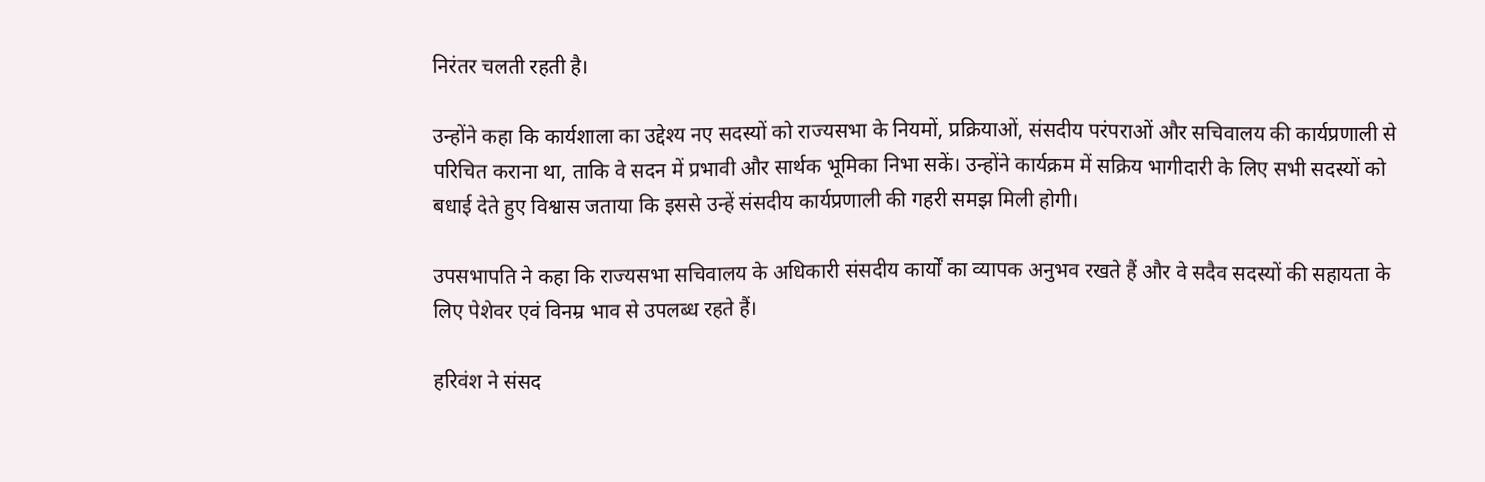निरंतर चलती रहती है।

उन्होंने कहा कि कार्यशाला का उद्देश्य नए सदस्यों को राज्यसभा के नियमों, प्रक्रियाओं, संसदीय परंपराओं और सचिवालय की कार्यप्रणाली से परिचित कराना था, ताकि वे सदन में प्रभावी और सार्थक भूमिका निभा सकें। उन्होंने कार्यक्रम में सक्रिय भागीदारी के लिए सभी सदस्यों को बधाई देते हुए विश्वास जताया कि इससे उन्हें संसदीय कार्यप्रणाली की गहरी समझ मिली होगी।

उपसभापति ने कहा कि राज्यसभा सचिवालय के अधिकारी संसदीय कार्यों का व्यापक अनुभव रखते हैं और वे सदैव सदस्यों की सहायता के लिए पेशेवर एवं विनम्र भाव से उपलब्ध रहते हैं।

हरिवंश ने संसद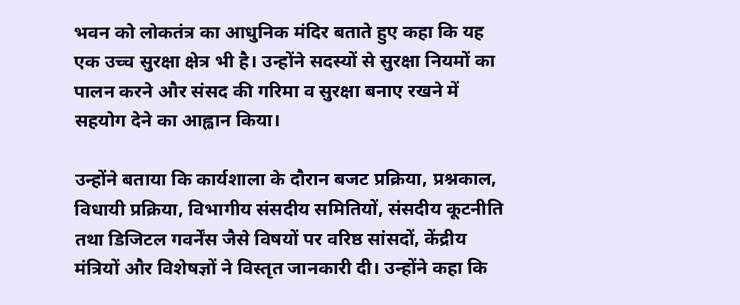भवन को लोकतंत्र का आधुनिक मंदिर बताते हुए कहा कि यह एक उच्च सुरक्षा क्षेत्र भी है। उन्होंने सदस्यों से सुरक्षा नियमों का पालन करने और संसद की गरिमा व सुरक्षा बनाए रखने में सहयोग देने का आह्वान किया।

उन्होंने बताया कि कार्यशाला के दौरान बजट प्रक्रिया, प्रश्नकाल, विधायी प्रक्रिया, विभागीय संसदीय समितियों, संसदीय कूटनीति तथा डिजिटल गवर्नेंस जैसे विषयों पर वरिष्ठ सांसदों, केंद्रीय मंत्रियों और विशेषज्ञों ने विस्तृत जानकारी दी। उन्होंने कहा कि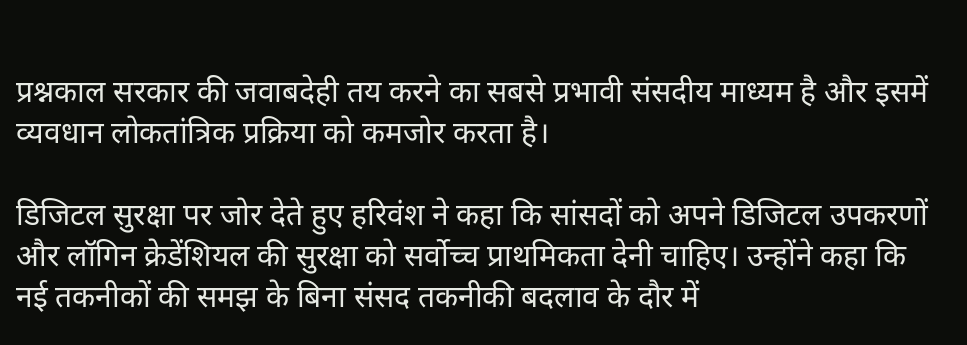प्रश्नकाल सरकार की जवाबदेही तय करने का सबसे प्रभावी संसदीय माध्यम है और इसमें व्यवधान लोकतांत्रिक प्रक्रिया को कमजोर करता है।

डिजिटल सुरक्षा पर जोर देते हुए हरिवंश ने कहा कि सांसदों को अपने डिजिटल उपकरणों और लॉगिन क्रेडेंशियल की सुरक्षा को सर्वोच्च प्राथमिकता देनी चाहिए। उन्होंने कहा कि नई तकनीकों की समझ के बिना संसद तकनीकी बदलाव के दौर में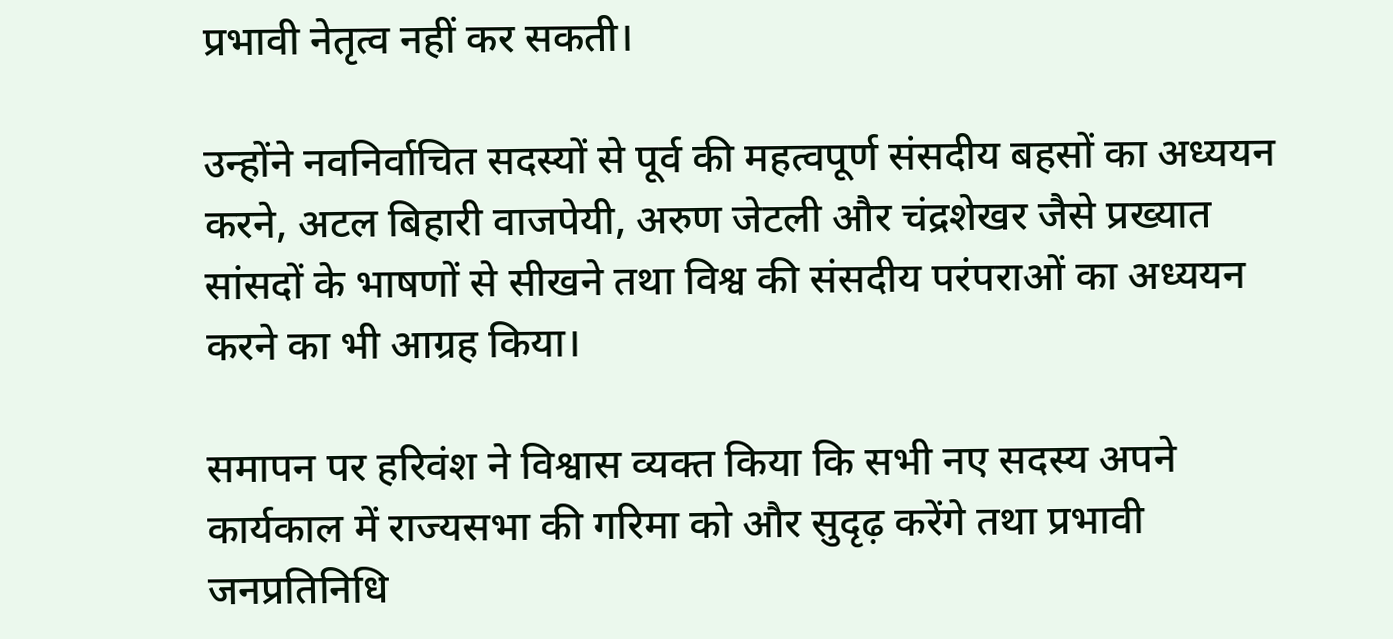प्रभावी नेतृत्व नहीं कर सकती।

उन्होंने नवनिर्वाचित सदस्यों से पूर्व की महत्वपूर्ण संसदीय बहसों का अध्ययन करने, अटल बिहारी वाजपेयी, अरुण जेटली और चंद्रशेखर जैसे प्रख्यात सांसदों के भाषणों से सीखने तथा विश्व की संसदीय परंपराओं का अध्ययन करने का भी आग्रह किया।

समापन पर हरिवंश ने विश्वास व्यक्त किया कि सभी नए सदस्य अपने कार्यकाल में राज्यसभा की गरिमा को और सुदृढ़ करेंगे तथा प्रभावी जनप्रतिनिधि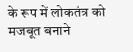के रूप में लोकतंत्र को मजबूत बनाने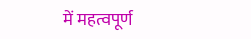में महत्वपूर्ण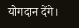योगदान देंगे।